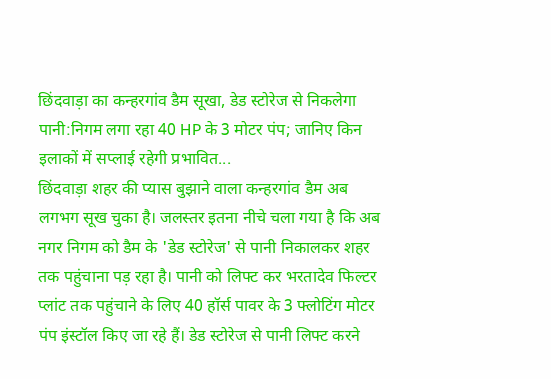छिंदवाड़ा का कन्हरगांव डैम सूखा, डेड स्टोरेज से निकलेगा पानी:निगम लगा रहा 40 HP के 3 मोटर पंप; जानिए किन इलाकों में सप्लाई रहेगी प्रभावित...
छिंदवाड़ा शहर की प्यास बुझाने वाला कन्हरगांव डैम अब लगभग सूख चुका है। जलस्तर इतना नीचे चला गया है कि अब नगर निगम को डैम के 'डेड स्टोरेज' से पानी निकालकर शहर तक पहुंचाना पड़ रहा है। पानी को लिफ्ट कर भरतादेव फिल्टर प्लांट तक पहुंचाने के लिए 40 हॉर्स पावर के 3 फ्लोटिंग मोटर पंप इंस्टॉल किए जा रहे हैं। डेड स्टोरेज से पानी लिफ्ट करने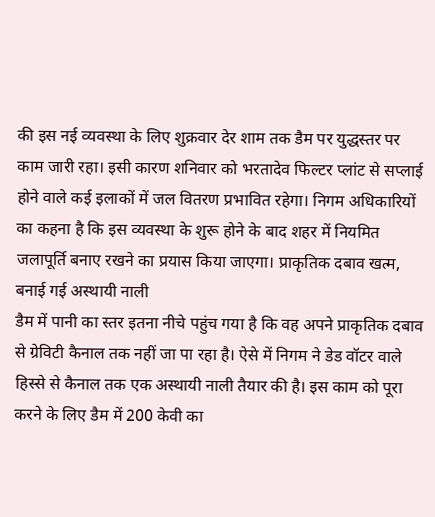की इस नई व्यवस्था के लिए शुक्रवार देर शाम तक डैम पर युद्धस्तर पर काम जारी रहा। इसी कारण शनिवार को भरतादेव फिल्टर प्लांट से सप्लाई होने वाले कई इलाकों में जल वितरण प्रभावित रहेगा। निगम अधिकारियों का कहना है कि इस व्यवस्था के शुरू होने के बाद शहर में नियमित जलापूर्ति बनाए रखने का प्रयास किया जाएगा। प्राकृतिक दबाव खत्म, बनाई गई अस्थायी नाली
डैम में पानी का स्तर इतना नीचे पहुंच गया है कि वह अपने प्राकृतिक दबाव से ग्रेविटी कैनाल तक नहीं जा पा रहा है। ऐसे में निगम ने डेड वॉटर वाले हिस्से से कैनाल तक एक अस्थायी नाली तैयार की है। इस काम को पूरा करने के लिए डैम में 200 केवी का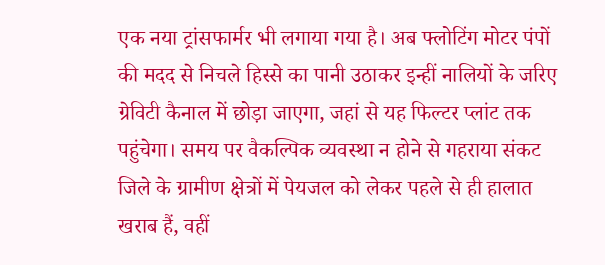एक नया ट्रांसफार्मर भी लगाया गया है। अब फ्लोटिंग मोटर पंपों की मदद से निचले हिस्से का पानी उठाकर इन्हीं नालियों के जरिए ग्रेविटी कैनाल में छोड़ा जाएगा, जहां से यह फिल्टर प्लांट तक पहुंचेगा। समय पर वैकल्पिक व्यवस्था न होने से गहराया संकट
जिले के ग्रामीण क्षेत्रों में पेयजल को लेकर पहले से ही हालात खराब हैं, वहीं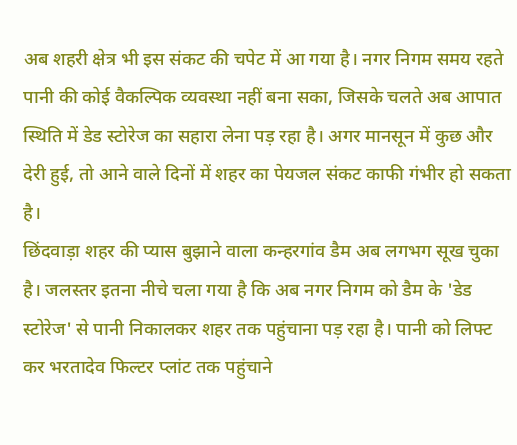अब शहरी क्षेत्र भी इस संकट की चपेट में आ गया है। नगर निगम समय रहते पानी की कोई वैकल्पिक व्यवस्था नहीं बना सका, जिसके चलते अब आपात स्थिति में डेड स्टोरेज का सहारा लेना पड़ रहा है। अगर मानसून में कुछ और देरी हुई, तो आने वाले दिनों में शहर का पेयजल संकट काफी गंभीर हो सकता है।
छिंदवाड़ा शहर की प्यास बुझाने वाला कन्हरगांव डैम अब लगभग सूख चुका है। जलस्तर इतना नीचे चला गया है कि अब नगर निगम को डैम के 'डेड स्टोरेज' से पानी निकालकर शहर तक पहुंचाना पड़ रहा है। पानी को लिफ्ट कर भरतादेव फिल्टर प्लांट तक पहुंचाने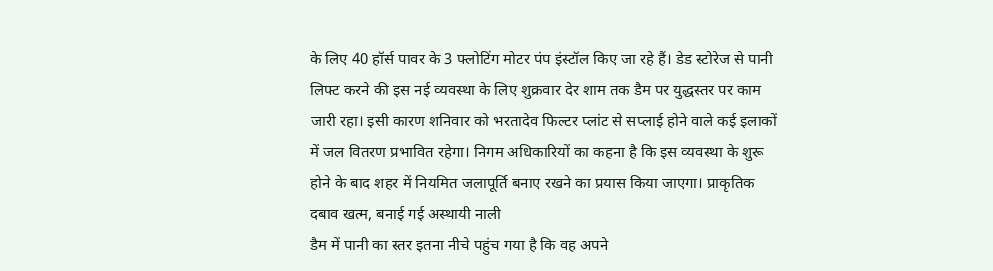के लिए 40 हॉर्स पावर के 3 फ्लोटिंग मोटर पंप इंस्टॉल किए जा रहे हैं। डेड स्टोरेज से पानी लिफ्ट करने की इस नई व्यवस्था के लिए शुक्रवार देर शाम तक डैम पर युद्धस्तर पर काम जारी रहा। इसी कारण शनिवार को भरतादेव फिल्टर प्लांट से सप्लाई होने वाले कई इलाकों में जल वितरण प्रभावित रहेगा। निगम अधिकारियों का कहना है कि इस व्यवस्था के शुरू होने के बाद शहर में नियमित जलापूर्ति बनाए रखने का प्रयास किया जाएगा। प्राकृतिक दबाव खत्म, बनाई गई अस्थायी नाली
डैम में पानी का स्तर इतना नीचे पहुंच गया है कि वह अपने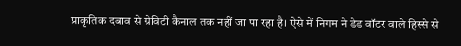प्राकृतिक दबाव से ग्रेविटी कैनाल तक नहीं जा पा रहा है। ऐसे में निगम ने डेड वॉटर वाले हिस्से से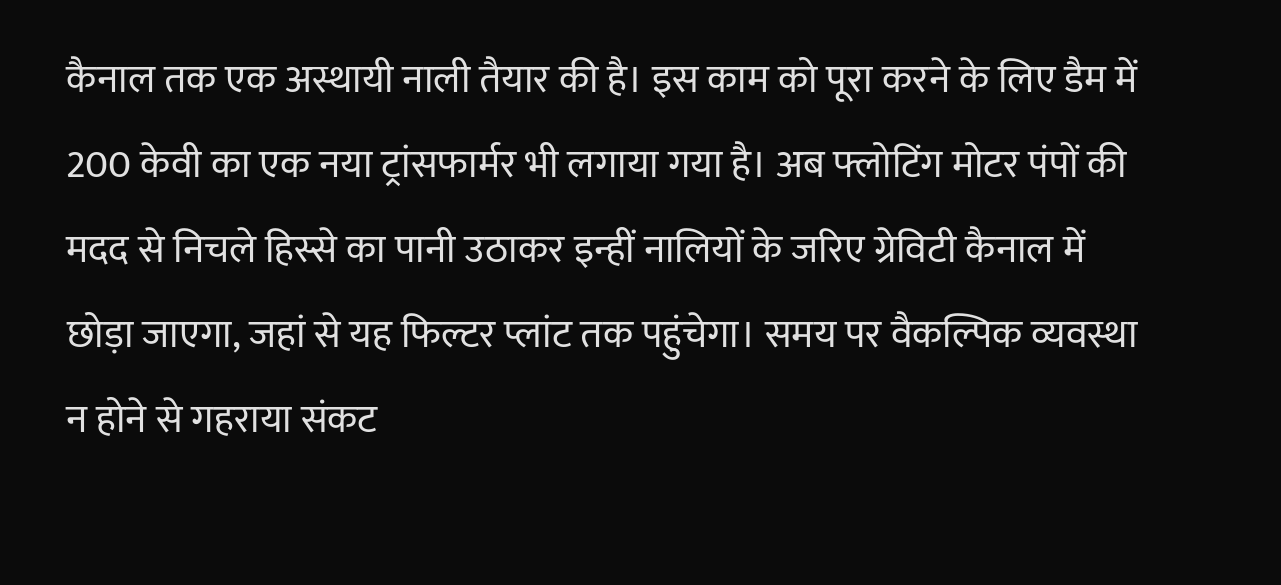कैनाल तक एक अस्थायी नाली तैयार की है। इस काम को पूरा करने के लिए डैम में 200 केवी का एक नया ट्रांसफार्मर भी लगाया गया है। अब फ्लोटिंग मोटर पंपों की मदद से निचले हिस्से का पानी उठाकर इन्हीं नालियों के जरिए ग्रेविटी कैनाल में छोड़ा जाएगा, जहां से यह फिल्टर प्लांट तक पहुंचेगा। समय पर वैकल्पिक व्यवस्था न होने से गहराया संकट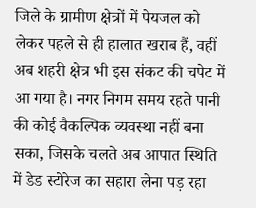जिले के ग्रामीण क्षेत्रों में पेयजल को लेकर पहले से ही हालात खराब हैं, वहीं अब शहरी क्षेत्र भी इस संकट की चपेट में आ गया है। नगर निगम समय रहते पानी की कोई वैकल्पिक व्यवस्था नहीं बना सका, जिसके चलते अब आपात स्थिति में डेड स्टोरेज का सहारा लेना पड़ रहा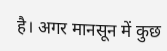है। अगर मानसून में कुछ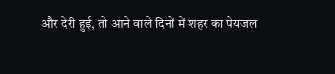और देरी हुई, तो आने वाले दिनों में शहर का पेयजल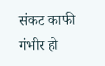संकट काफी गंभीर हो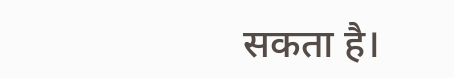सकता है।